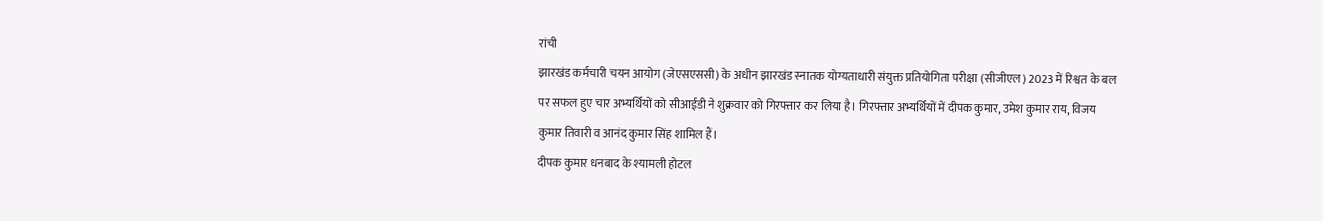रांची
झारखंड कर्मचारी चयन आयोग (जेएसएससी) के अधीन झारखंड स्नातक योग्यताधारी संयुक्त प्रतियोगिता परीक्षा (सीजीएल) 2023 में रिश्वत के बल पर सफल हुए चार अभ्यर्थियों को सीआईडी ने शुक्रवार को गिरफ्तार कर लिया है। गिरफ्तार अभ्यर्थियों में दीपक कुमार, उमेश कुमार राय, विजय कुमार तिवारी व आनंद कुमार सिंह शामिल हैं।
दीपक कुमार धनबाद के श्यामली होटल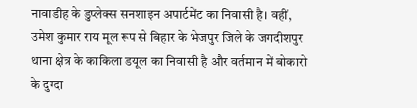नावाडीह के डुप्लेक्स सनशाइन अपार्टमेंट का निवासी है। वहीं, उमेश कुमार राय मूल रूप से बिहार के भेजपुर जिले के जगदीशपुर थाना क्षेत्र के काकिला डयूल का निवासी है और वर्तमान में बोकारो के दुग्दा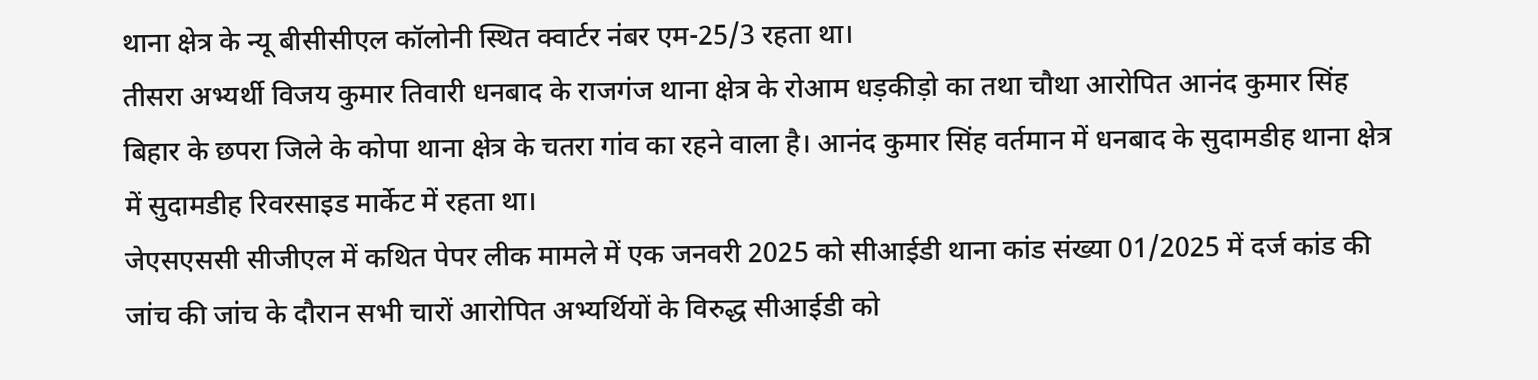थाना क्षेत्र के न्यू बीसीसीएल कॉलोनी स्थित क्वार्टर नंबर एम-25/3 रहता था।
तीसरा अभ्यर्थी विजय कुमार तिवारी धनबाद के राजगंज थाना क्षेत्र के रोआम धड़कीड़ो का तथा चौथा आरोपित आनंद कुमार सिंह बिहार के छपरा जिले के कोपा थाना क्षेत्र के चतरा गांव का रहने वाला है। आनंद कुमार सिंह वर्तमान में धनबाद के सुदामडीह थाना क्षेत्र में सुदामडीह रिवरसाइड मार्केट में रहता था।
जेएसएससी सीजीएल में कथित पेपर लीक मामले में एक जनवरी 2025 को सीआईडी थाना कांड संख्या 01/2025 में दर्ज कांड की जांच की जांच के दौरान सभी चारों आरोपित अभ्यर्थियों के विरुद्ध सीआईडी को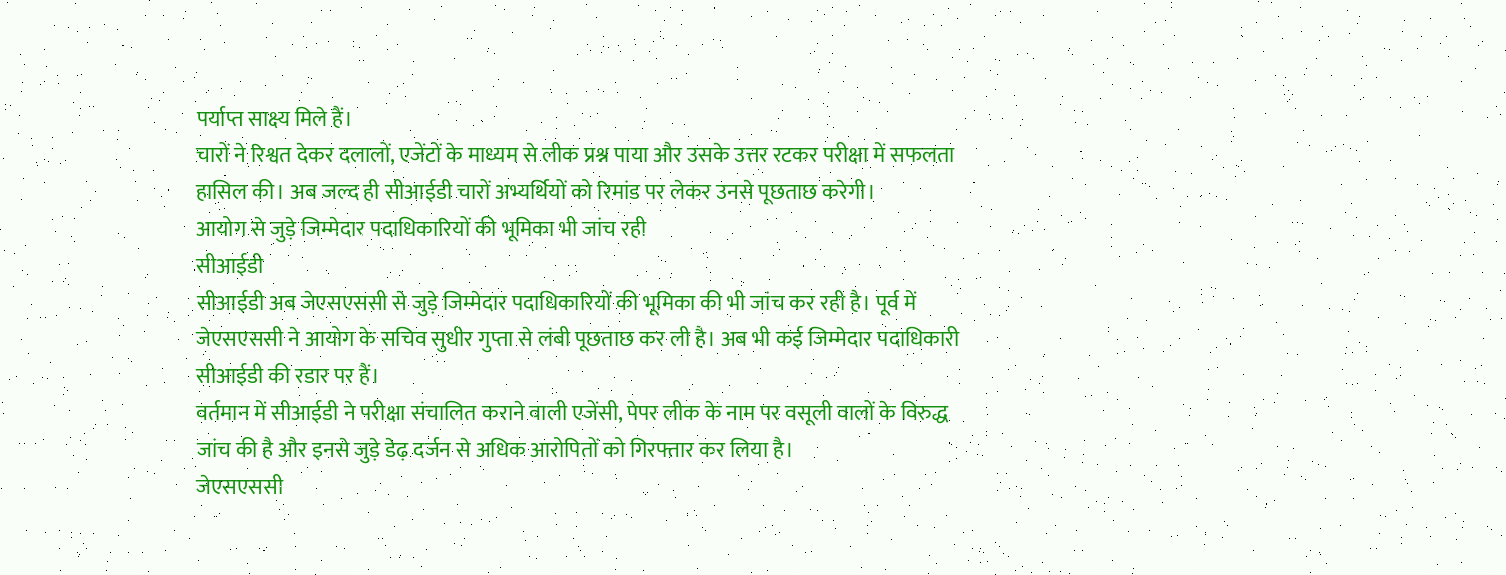पर्याप्त साक्ष्य मिले हैं।
चारों ने रिश्वत देकर दलालों, एजेंटों के माध्यम से लीक प्रश्न पाया और उसके उत्तर रटकर परीक्षा में सफलता हासिल की। अब जल्द ही सीआईडी चारों अभ्यर्थियों को रिमांड पर लेकर उनसे पूछताछ करेगी।
आयोग से जुड़े जिम्मेदार पदाधिकारियों की भूमिका भी जांच रही
सीआईडी
सीआईडी अब जेएसएससी से जुड़े जिम्मेदार पदाधिकारियों की भूमिका की भी जांच कर रही है। पूर्व में जेएसएससी ने आयोग के सचिव सुधीर गुप्ता से लंबी पूछताछ कर ली है। अब भी कई जिम्मेदार पदाधिकारी सीआईडी की रडार पर हैं।
वर्तमान में सीआईडी ने परीक्षा संचालित कराने वाली एजेंसी, पेपर लीक के नाम पर वसूली वालों के विरुद्ध जांच की है और इनसे जुड़े डेढ़ दर्जन से अधिक आरोपितों को गिरफ्तार कर लिया है।
जेएसएससी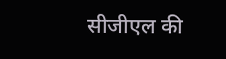सीजीएल की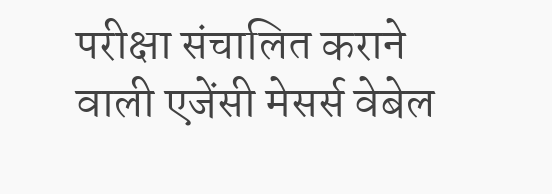परीक्षा संचालित कराने वाली एजेंसी मेसर्स वेबेल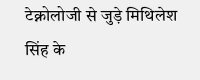टेक्नोलोजी से जुड़े मिथिलेश सिंह के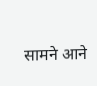सामने आने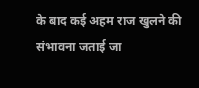के बाद कई अहम राज खुलने की संभावना जताई जा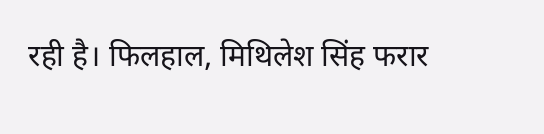रही है। फिलहाल, मिथिलेश सिंह फरार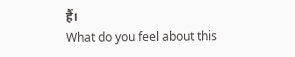हैं।
What do you feel about this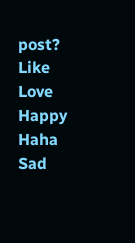post?
Like
Love
Happy
Haha
Sad